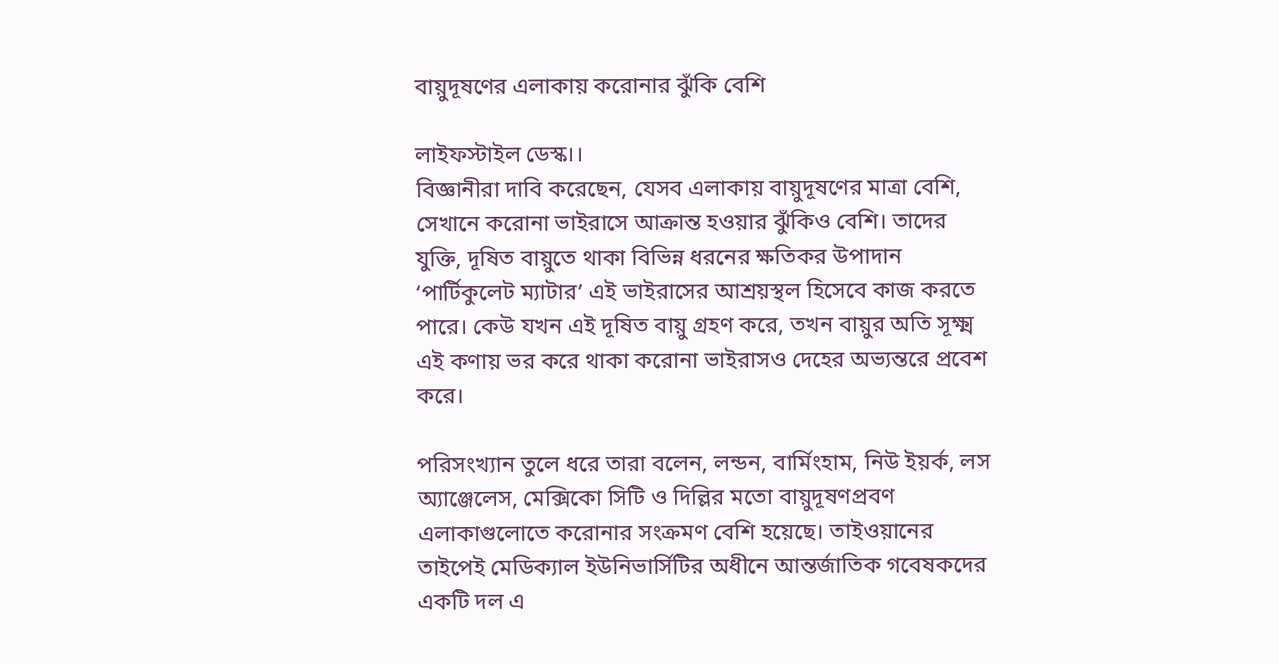বায়ুদূষণের এলাকায় করোনার ঝুঁকি বেশি

লাইফস্টাইল ডেস্ক।।
বিজ্ঞানীরা দাবি করেছেন, যেসব এলাকায় বায়ুদূষণের মাত্রা বেশি, সেখানে করোনা ভাইরাসে আক্রান্ত হওয়ার ঝুঁকিও বেশি। তাদের যুক্তি, দূষিত বায়ুতে থাকা বিভিন্ন ধরনের ক্ষতিকর উপাদান ‘পার্টিকুলেট ম্যাটার’ এই ভাইরাসের আশ্রয়স্থল হিসেবে কাজ করতে পারে। কেউ যখন এই দূষিত বায়ু গ্রহণ করে, তখন বায়ুর অতি সূক্ষ্ম এই কণায় ভর করে থাকা করোনা ভাইরাসও দেহের অভ্যন্তরে প্রবেশ করে।

পরিসংখ্যান তুলে ধরে তারা বলেন, লন্ডন, বার্মিংহাম, নিউ ইয়র্ক, লস অ্যাঞ্জেলেস, মেক্সিকো সিটি ও দিল্লির মতো বায়ুদূষণপ্রবণ এলাকাগুলোতে করোনার সংক্রমণ বেশি হয়েছে। তাইওয়ানের তাইপেই মেডিক্যাল ইউনিভার্সিটির অধীনে আন্তর্জাতিক গবেষকদের একটি দল এ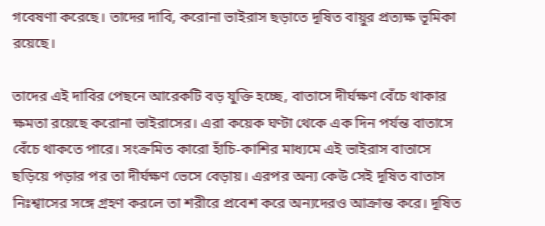গবেষণা করেছে। তাদের দাবি, করোনা ভাইরাস ছড়াতে দূষিত বায়ুর প্রত্যক্ষ ভূমিকা রয়েছে।

তাদের এই দাবির পেছনে আরেকটি বড় যুক্তি হচ্ছে, বাতাসে দীর্ঘক্ষণ বেঁচে থাকার ক্ষমতা রয়েছে করোনা ভাইরাসের। এরা কয়েক ঘণ্টা থেকে এক দিন পর্যন্ত বাতাসে বেঁচে থাকতে পারে। সংক্রমিত কারো হাঁচি-কাশির মাধ্যমে এই ভাইরাস বাতাসে ছড়িয়ে পড়ার পর তা দীর্ঘক্ষণ ভেসে বেড়ায়। এরপর অন্য কেউ সেই দূষিত বাতাস নিঃশ্বাসের সঙ্গে গ্রহণ করলে তা শরীরে প্রবেশ করে অন্যদেরও আক্রান্ত করে। দূষিত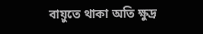বায়ুতে থাকা অতি ক্ষুদ্র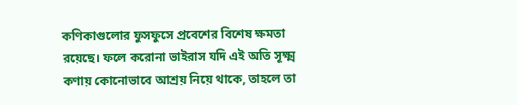কণিকাগুলোর ফুসফুসে প্রবেশের বিশেষ ক্ষমতা রয়েছে। ফলে করোনা ভাইরাস যদি এই অতি সূক্ষ্ম কণায় কোনোভাবে আশ্রয় নিয়ে থাকে, তাহলে তা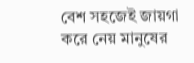বেশ সহজেই জায়গা করে নেয় মানুষের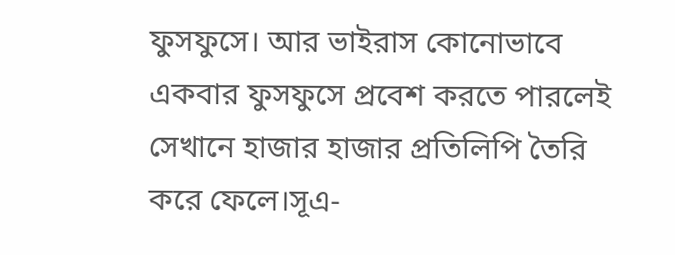ফুসফুসে। আর ভাইরাস কোনোভাবে একবার ফুসফুসে প্রবেশ করতে পারলেই সেখানে হাজার হাজার প্রতিলিপি তৈরি করে ফেলে।সূএ-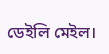ডেইলি মেইল।